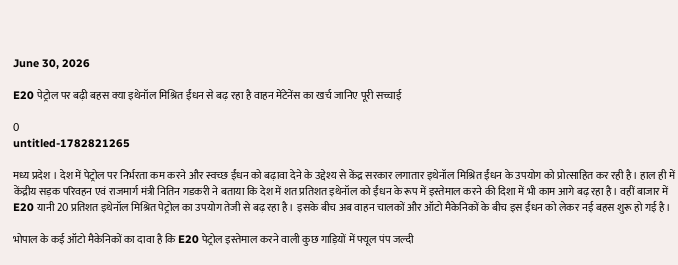June 30, 2026

E20 पेट्रोल पर बढ़ी बहस क्या इथेनॉल मिश्रित ईंधन से बढ़ रहा है वाहन मेंटेनेंस का खर्च जानिए पूरी सच्चाई

0
untitled-1782821265

मध्य प्रदेश । देश में पेट्रोल पर निर्भरता कम करने और स्वच्छ ईंधन को बढ़ावा देने के उद्देश्य से केंद्र सरकार लगातार इथेनॉल मिश्रित ईंधन के उपयोग को प्रोत्साहित कर रही है। हाल ही में केंद्रीय सड़क परिवहन एवं राजमार्ग मंत्री नितिन गडकरी ने बताया कि देश में शत प्रतिशत इथेनॉल को ईंधन के रूप में इस्तेमाल करने की दिशा में भी काम आगे बढ़ रहा है। वहीं बाजार में E20 यानी 20 प्रतिशत इथेनॉल मिश्रित पेट्रोल का उपयोग तेजी से बढ़ रहा है। इसके बीच अब वाहन चालकों और ऑटो मैकेनिकों के बीच इस ईंधन को लेकर नई बहस शुरू हो गई है।

भोपाल के कई ऑटो मैकेनिकों का दावा है कि E20 पेट्रोल इस्तेमाल करने वाली कुछ गाड़ियों में फ्यूल पंप जल्दी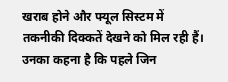खराब होने और फ्यूल सिस्टम में तकनीकी दिक्कतें देखने को मिल रही हैं। उनका कहना है कि पहले जिन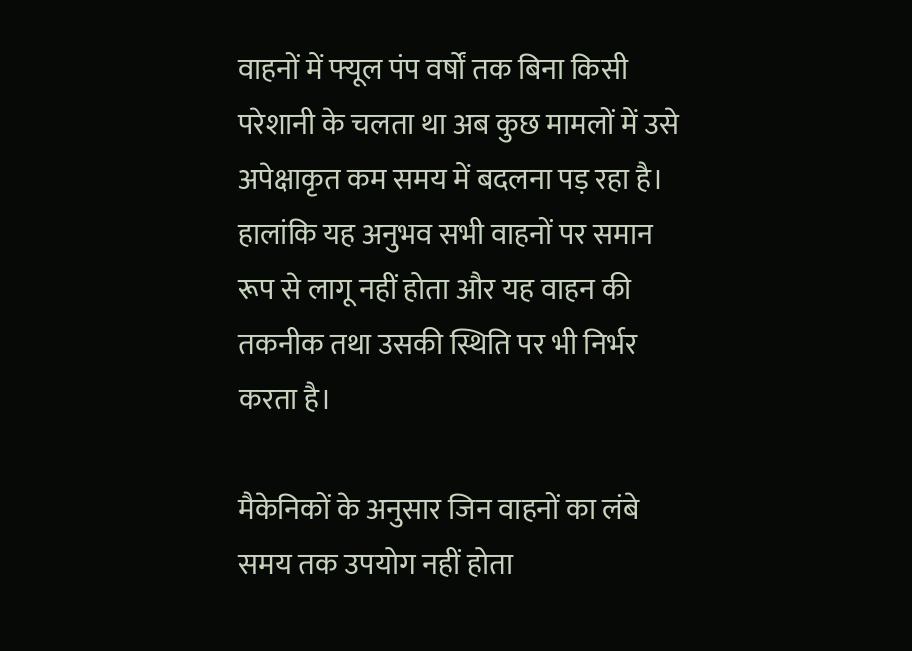वाहनों में फ्यूल पंप वर्षों तक बिना किसी परेशानी के चलता था अब कुछ मामलों में उसे अपेक्षाकृत कम समय में बदलना पड़ रहा है। हालांकि यह अनुभव सभी वाहनों पर समान रूप से लागू नहीं होता और यह वाहन की तकनीक तथा उसकी स्थिति पर भी निर्भर करता है।

मैकेनिकों के अनुसार जिन वाहनों का लंबे समय तक उपयोग नहीं होता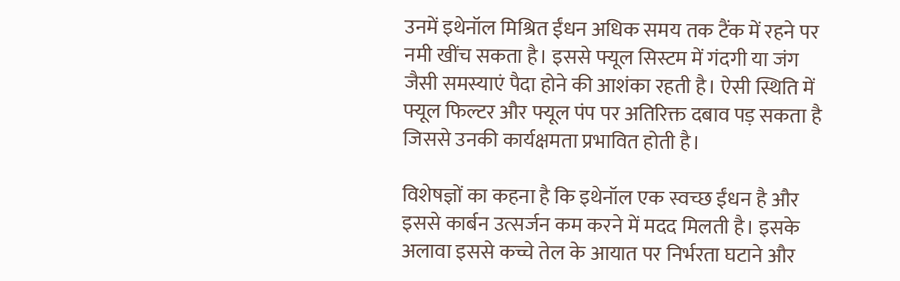उनमें इथेनॉल मिश्रित ईंधन अधिक समय तक टैंक में रहने पर नमी खींच सकता है। इससे फ्यूल सिस्टम में गंदगी या जंग जैसी समस्याएं पैदा होने की आशंका रहती है। ऐसी स्थिति में फ्यूल फिल्टर और फ्यूल पंप पर अतिरिक्त दबाव पड़ सकता है जिससे उनकी कार्यक्षमता प्रभावित होती है।

विशेषज्ञों का कहना है कि इथेनॉल एक स्वच्छ ईंधन है और इससे कार्बन उत्सर्जन कम करने में मदद मिलती है। इसके अलावा इससे कच्चे तेल के आयात पर निर्भरता घटाने और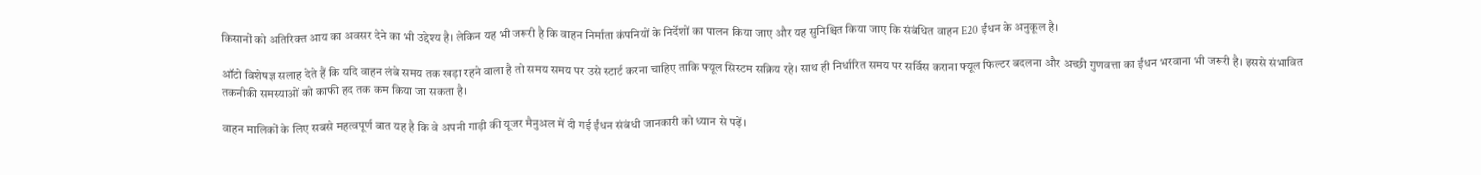किसानों को अतिरिक्त आय का अवसर देने का भी उद्देश्य है। लेकिन यह भी जरूरी है कि वाहन निर्माता कंपनियों के निर्देशों का पालन किया जाए और यह सुनिश्चित किया जाए कि संबंधित वाहन E20 ईंधन के अनुकूल है।

ऑटो विशेषज्ञ सलाह देते हैं कि यदि वाहन लंबे समय तक खड़ा रहने वाला है तो समय समय पर उसे स्टार्ट करना चाहिए ताकि फ्यूल सिस्टम सक्रिय रहे। साथ ही निर्धारित समय पर सर्विस कराना फ्यूल फिल्टर बदलना और अच्छी गुणवत्ता का ईंधन भरवाना भी जरूरी है। इससे संभावित तकनीकी समस्याओं को काफी हद तक कम किया जा सकता है।

वाहन मालिकों के लिए सबसे महत्वपूर्ण बात यह है कि वे अपनी गाड़ी की यूजर मैनुअल में दी गई ईंधन संबंधी जानकारी को ध्यान से पढ़ें।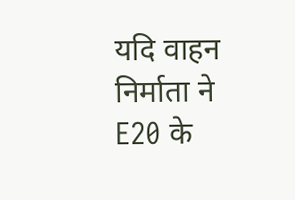यदि वाहन निर्माता ने E20 के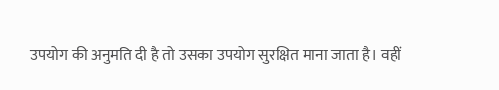उपयोग की अनुमति दी है तो उसका उपयोग सुरक्षित माना जाता है। वहीं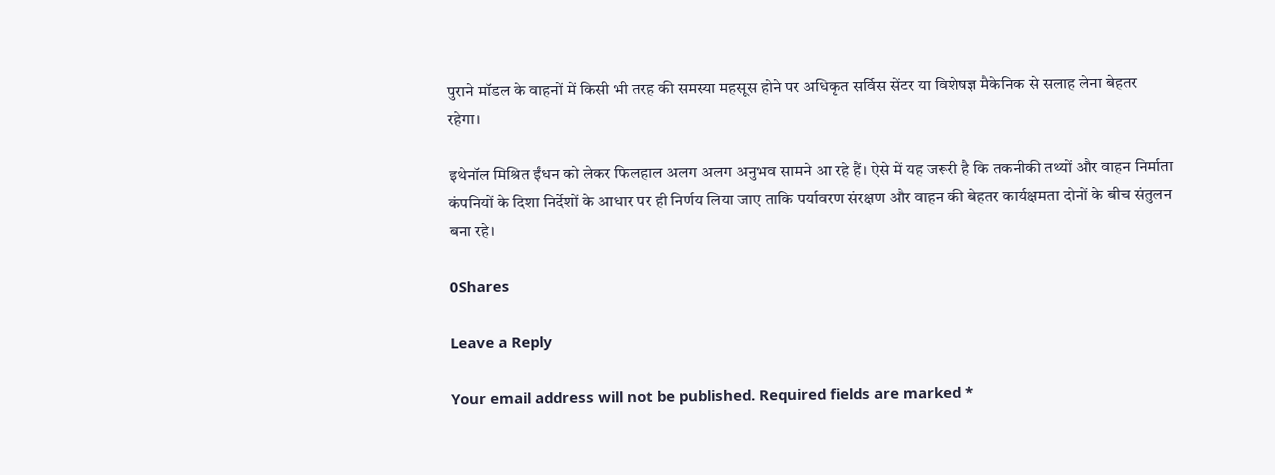पुराने मॉडल के वाहनों में किसी भी तरह की समस्या महसूस होने पर अधिकृत सर्विस सेंटर या विशेषज्ञ मैकेनिक से सलाह लेना बेहतर रहेगा।

इथेनॉल मिश्रित ईंधन को लेकर फिलहाल अलग अलग अनुभव सामने आ रहे हैं। ऐसे में यह जरूरी है कि तकनीकी तथ्यों और वाहन निर्माता कंपनियों के दिशा निर्देशों के आधार पर ही निर्णय लिया जाए ताकि पर्यावरण संरक्षण और वाहन की बेहतर कार्यक्षमता दोनों के बीच संतुलन बना रहे।

0Shares

Leave a Reply

Your email address will not be published. Required fields are marked *